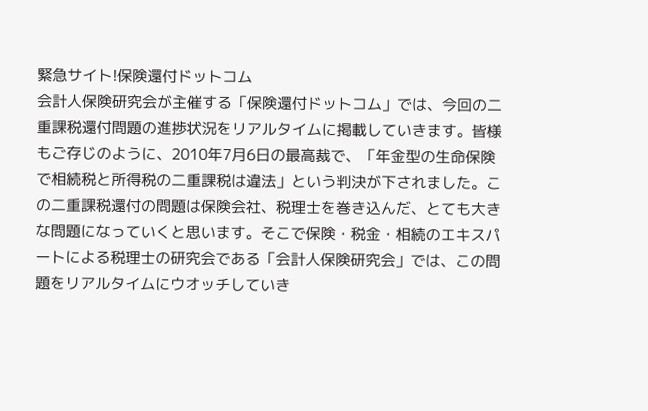緊急サイト!保険還付ドットコム
会計人保険研究会が主催する「保険還付ドットコム」では、今回の二重課税還付問題の進捗状況をリアルタイムに掲載していきます。皆様もご存じのように、2010年7月6日の最高裁で、「年金型の生命保険で相続税と所得税の二重課税は違法」という判決が下されました。この二重課税還付の問題は保険会社、税理士を巻き込んだ、とても大きな問題になっていくと思います。そこで保険・税金・相続のエキスパートによる税理士の研究会である「会計人保険研究会」では、この問題をリアルタイムにウオッチしていき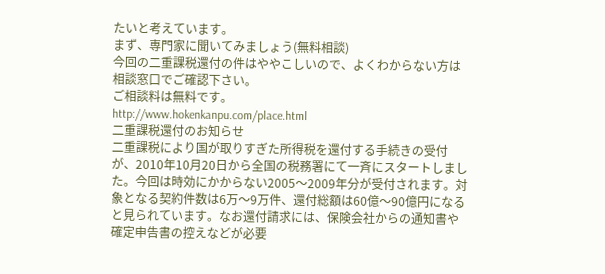たいと考えています。
まず、専門家に聞いてみましょう(無料相談)
今回の二重課税還付の件はややこしいので、よくわからない方は相談窓口でご確認下さい。
ご相談料は無料です。
http://www.hokenkanpu.com/place.html
二重課税還付のお知らせ
二重課税により国が取りすぎた所得税を還付する手続きの受付が、2010年10月20日から全国の税務署にて一斉にスタートしました。今回は時効にかからない2005〜2009年分が受付されます。対象となる契約件数は6万〜9万件、還付総額は60億〜90億円になると見られています。なお還付請求には、保険会社からの通知書や確定申告書の控えなどが必要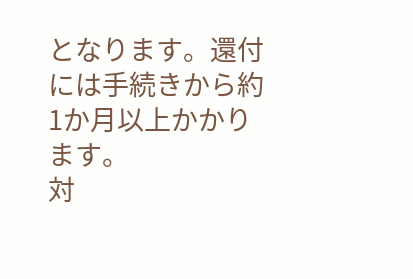となります。還付には手続きから約1か月以上かかります。
対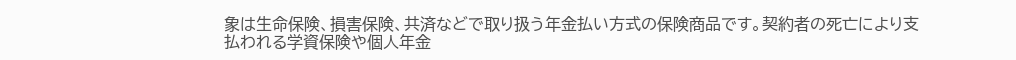象は生命保険、損害保険、共済などで取り扱う年金払い方式の保険商品です。契約者の死亡により支払われる学資保険や個人年金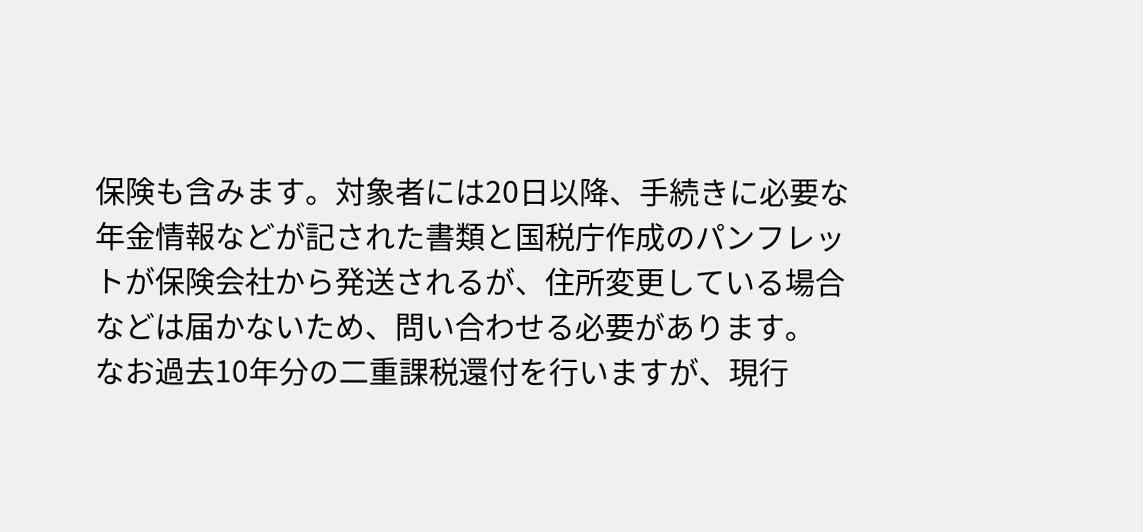保険も含みます。対象者には20日以降、手続きに必要な年金情報などが記された書類と国税庁作成のパンフレットが保険会社から発送されるが、住所変更している場合などは届かないため、問い合わせる必要があります。
なお過去10年分の二重課税還付を行いますが、現行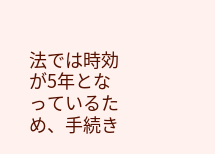法では時効が5年となっているため、手続き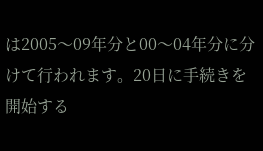は2005〜09年分と00〜04年分に分けて行われます。20日に手続きを開始する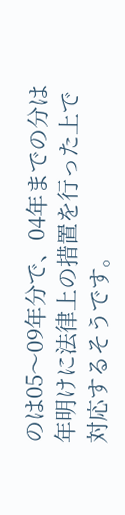のは05〜09年分で、04年までの分は年明けに法律上の措置を行った上で対応するそうです。